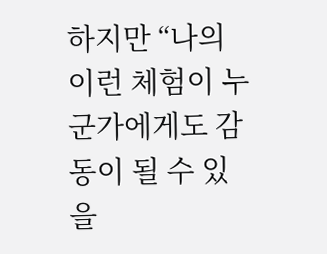하지만 “나의 이런 체험이 누군가에게도 감동이 될 수 있을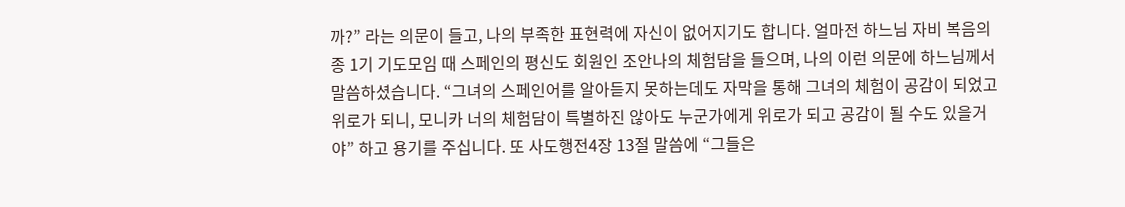까?” 라는 의문이 들고, 나의 부족한 표현력에 자신이 없어지기도 합니다. 얼마전 하느님 자비 복음의 종 1기 기도모임 때 스페인의 평신도 회원인 조안나의 체험담을 들으며, 나의 이런 의문에 하느님께서 말씀하셨습니다. “그녀의 스페인어를 알아듣지 못하는데도 자막을 통해 그녀의 체험이 공감이 되었고 위로가 되니, 모니카 너의 체험담이 특별하진 않아도 누군가에게 위로가 되고 공감이 될 수도 있을거야” 하고 용기를 주십니다. 또 사도행전4장 13절 말씀에 “그들은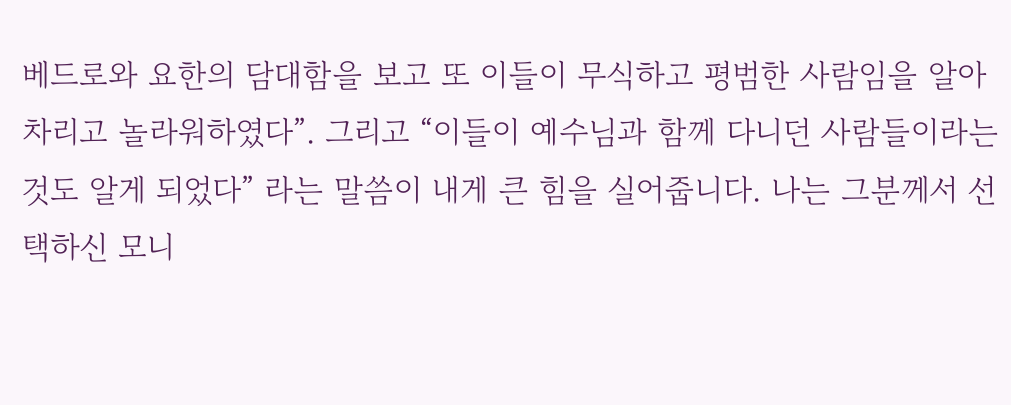베드로와 요한의 담대함을 보고 또 이들이 무식하고 평범한 사람임을 알아차리고 놀라워하였다”. 그리고 “이들이 예수님과 함께 다니던 사람들이라는 것도 알게 되었다” 라는 말씀이 내게 큰 힘을 실어줍니다. 나는 그분께서 선택하신 모니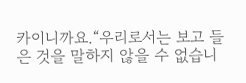카이니까요.“우리로서는 보고 들은 것을 말하지 않을 수 없습니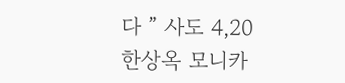다 ” 사도 4,20
한상옥 모니카